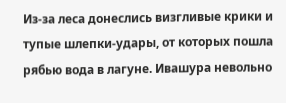Из-за леса донеслись визгливые крики и тупые шлепки-удары, от которых пошла рябью вода в лагуне. Ивашура невольно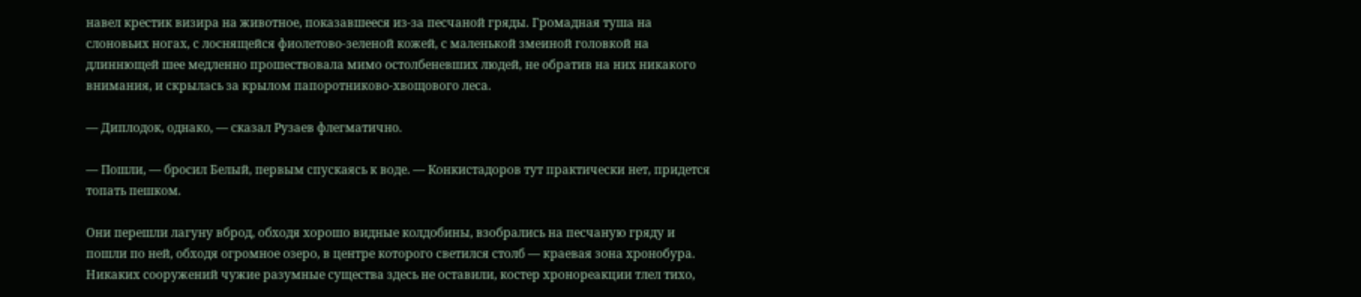навел крестик визира на животное, показавшееся из-за песчаной гряды. Громадная туша на слоновьих ногах, с лоснящейся фиолетово-зеленой кожей, с маленькой змеиной головкой на длиннющей шее медленно прошествовала мимо остолбеневших людей, не обратив на них никакого внимания, и скрылась за крылом папоротниково-хвощового леса.

— Диплодок, однако, — сказал Рузаев флегматично.

— Пошли, — бросил Белый, первым спускаясь к воде. — Конкистадоров тут практически нет, придется топать пешком.

Они перешли лагуну вброд, обходя хорошо видные колдобины, взобрались на песчаную гряду и пошли по ней, обходя огромное озеро, в центре которого светился столб — краевая зона хронобура. Никаких сооружений чужие разумные существа здесь не оставили, костер хронореакции тлел тихо,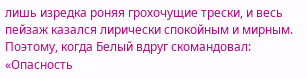лишь изредка роняя грохочущие трески, и весь пейзаж казался лирически спокойным и мирным. Поэтому, когда Белый вдруг скомандовал: «Опасность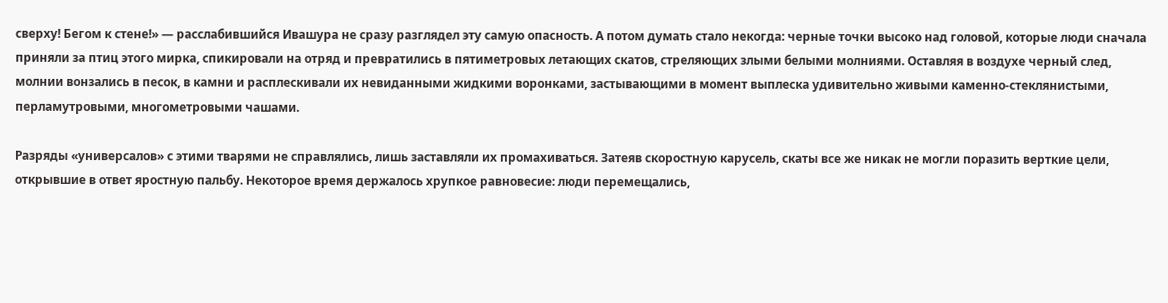сверху! Бегом к стене!» — расслабившийся Ивашура не сразу разглядел эту самую опасность. А потом думать стало некогда: черные точки высоко над головой, которые люди сначала приняли за птиц этого мирка, спикировали на отряд и превратились в пятиметровых летающих скатов, стреляющих злыми белыми молниями. Оставляя в воздухе черный след, молнии вонзались в песок, в камни и расплескивали их невиданными жидкими воронками, застывающими в момент выплеска удивительно живыми каменно-стеклянистыми, перламутровыми, многометровыми чашами.

Разряды «универсалов» с этими тварями не справлялись, лишь заставляли их промахиваться. Затеяв скоростную карусель, скаты все же никак не могли поразить верткие цели, открывшие в ответ яростную пальбу. Некоторое время держалось хрупкое равновесие: люди перемещались,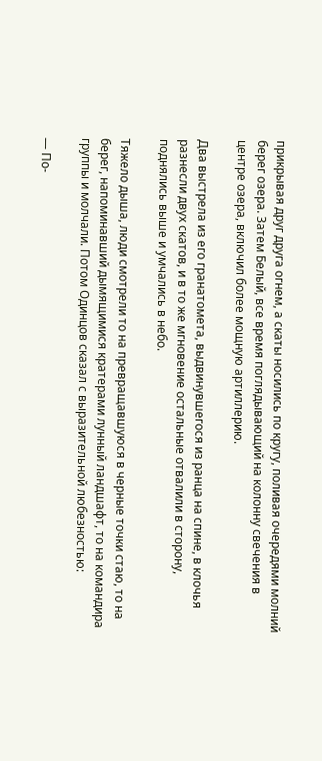прикрывая друг друга огнем, а скаты носились по кругу, поливая очередями молний берег озера. Затем Белый, все время поглядывающий на колонну свечения в центре озера, включил более мощную артиллерию.

Два выстрела из его гранатомета, выдвинувшегося из ранца на спине, в клочья разнесли двух скатов, и в то же мгновение остальные отвалили в сторону, поднялись выше и умчались в небо.

Тяжело дыша, люди смотрели то на превращавшуюся в черные точки стаю, то на берег, напоминавший дымящимися кратерами лунный ландшафт, то на командира группы и молчали. Потом Одинцов сказал с выразительной любезностью:

— По-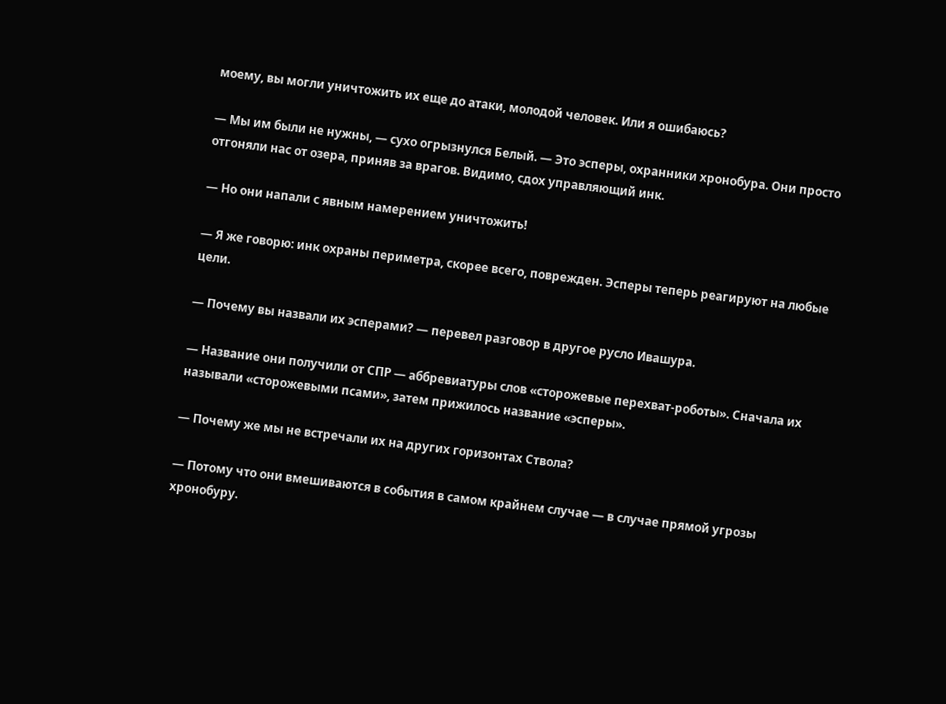моему, вы могли уничтожить их еще до атаки, молодой человек. Или я ошибаюсь?

— Мы им были не нужны, — сухо огрызнулся Белый. — Это эсперы, охранники хронобура. Они просто отгоняли нас от озера, приняв за врагов. Видимо, сдох управляющий инк.

— Но они напали с явным намерением уничтожить!

— Я же говорю: инк охраны периметра, скорее всего, поврежден. Эсперы теперь реагируют на любые цели.

— Почему вы назвали их эсперами? — перевел разговор в другое русло Ивашура.

— Название они получили от СПР — аббревиатуры слов «сторожевые перехват-роботы». Сначала их называли «сторожевыми псами», затем прижилось название «эсперы».

— Почему же мы не встречали их на других горизонтах Ствола?

— Потому что они вмешиваются в события в самом крайнем случае — в случае прямой угрозы хронобуру.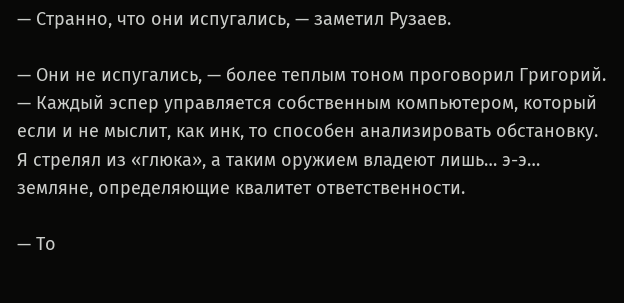— Странно, что они испугались, — заметил Рузаев.

— Они не испугались, — более теплым тоном проговорил Григорий. — Каждый эспер управляется собственным компьютером, который если и не мыслит, как инк, то способен анализировать обстановку. Я стрелял из «глюка», а таким оружием владеют лишь… э-э… земляне, определяющие квалитет ответственности.

— То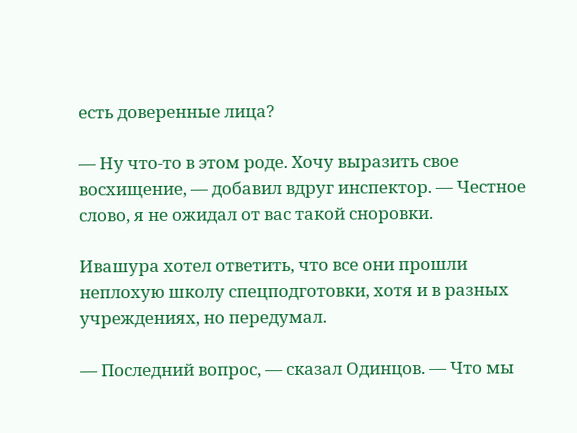есть доверенные лица?

— Ну что-то в этом роде. Хочу выразить свое восхищение, — добавил вдруг инспектор. — Честное слово, я не ожидал от вас такой сноровки.

Ивашура хотел ответить, что все они прошли неплохую школу спецподготовки, хотя и в разных учреждениях, но передумал.

— Последний вопрос, — сказал Одинцов. — Что мы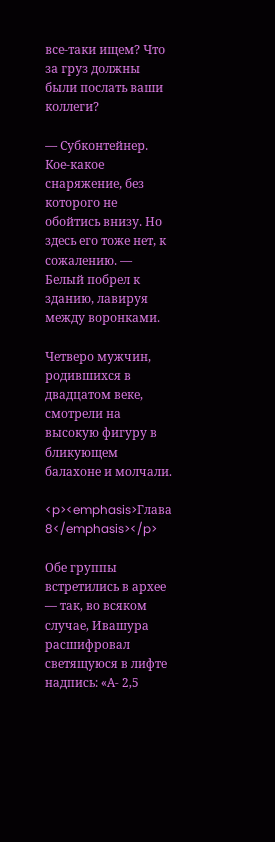все-таки ищем? Что за груз должны были послать ваши коллеги?

— Субконтейнер. Кое-какое снаряжение, без которого не обойтись внизу. Но здесь его тоже нет, к сожалению. — Белый побрел к зданию, лавируя между воронками.

Четверо мужчин, родившихся в двадцатом веке, смотрели на высокую фигуру в бликующем балахоне и молчали.

<p><emphasis>Глава 8</emphasis></p>

Обе группы встретились в архее — так, во всяком случае, Ивашура расшифровал светящуюся в лифте надпись: «А- 2,5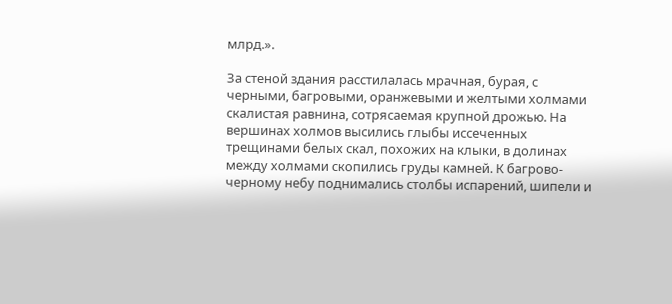млрд.».

За стеной здания расстилалась мрачная, бурая, с черными, багровыми, оранжевыми и желтыми холмами скалистая равнина, сотрясаемая крупной дрожью. На вершинах холмов высились глыбы иссеченных трещинами белых скал, похожих на клыки, в долинах между холмами скопились груды камней. К багрово-черному небу поднимались столбы испарений, шипели и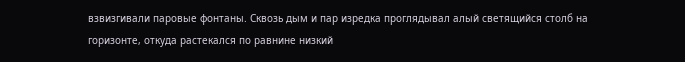взвизгивали паровые фонтаны. Сквозь дым и пар изредка проглядывал алый светящийся столб на горизонте, откуда растекался по равнине низкий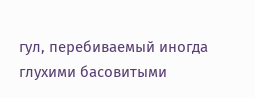гул, перебиваемый иногда глухими басовитыми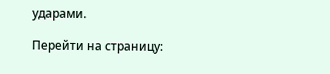ударами.

Перейти на страницу: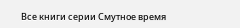Все книги серии Смутное время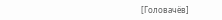[Головачёв]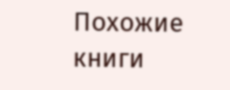Похожие книги